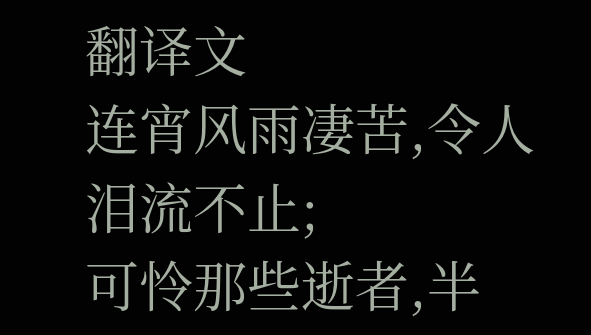翻译文
连宵风雨凄苦,令人泪流不止;
可怜那些逝者,半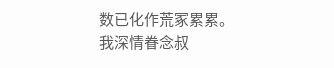数已化作荒冢累累。
我深情眷念叔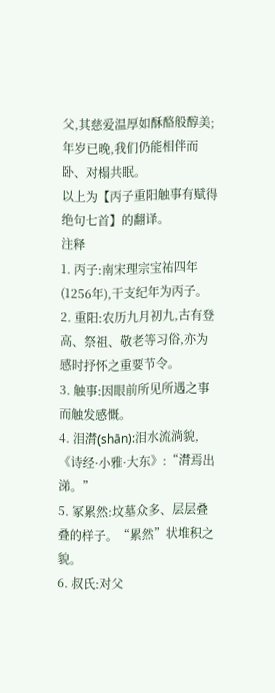父,其慈爱温厚如酥酪般醇美;
年岁已晚,我们仍能相伴而卧、对榻共眠。
以上为【丙子重阳触事有赋得绝句七首】的翻译。
注释
1. 丙子:南宋理宗宝祐四年(1256年),干支纪年为丙子。
2. 重阳:农历九月初九,古有登高、祭祖、敬老等习俗,亦为感时抒怀之重要节令。
3. 触事:因眼前所见所遇之事而触发感慨。
4. 泪潸(shān):泪水流淌貌,《诗经·小雅·大东》:“潸焉出涕。”
5. 冢累然:坟墓众多、层层叠叠的样子。“累然”状堆积之貌。
6. 叔氏:对父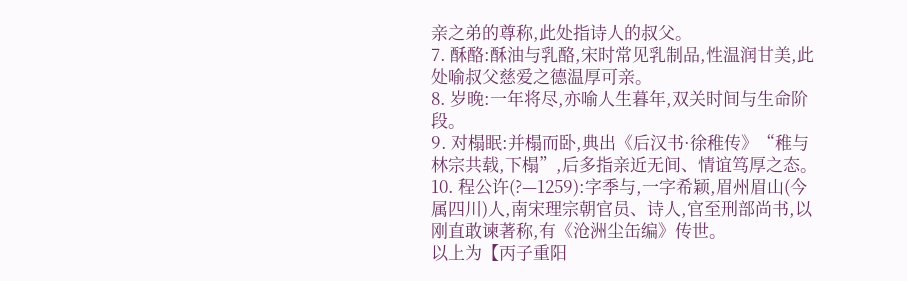亲之弟的尊称,此处指诗人的叔父。
7. 酥酪:酥油与乳酪,宋时常见乳制品,性温润甘美,此处喻叔父慈爱之德温厚可亲。
8. 岁晚:一年将尽,亦喻人生暮年,双关时间与生命阶段。
9. 对榻眠:并榻而卧,典出《后汉书·徐稚传》“稚与林宗共载,下榻”,后多指亲近无间、情谊笃厚之态。
10. 程公许(?—1259):字季与,一字希颖,眉州眉山(今属四川)人,南宋理宗朝官员、诗人,官至刑部尚书,以刚直敢谏著称,有《沧洲尘缶编》传世。
以上为【丙子重阳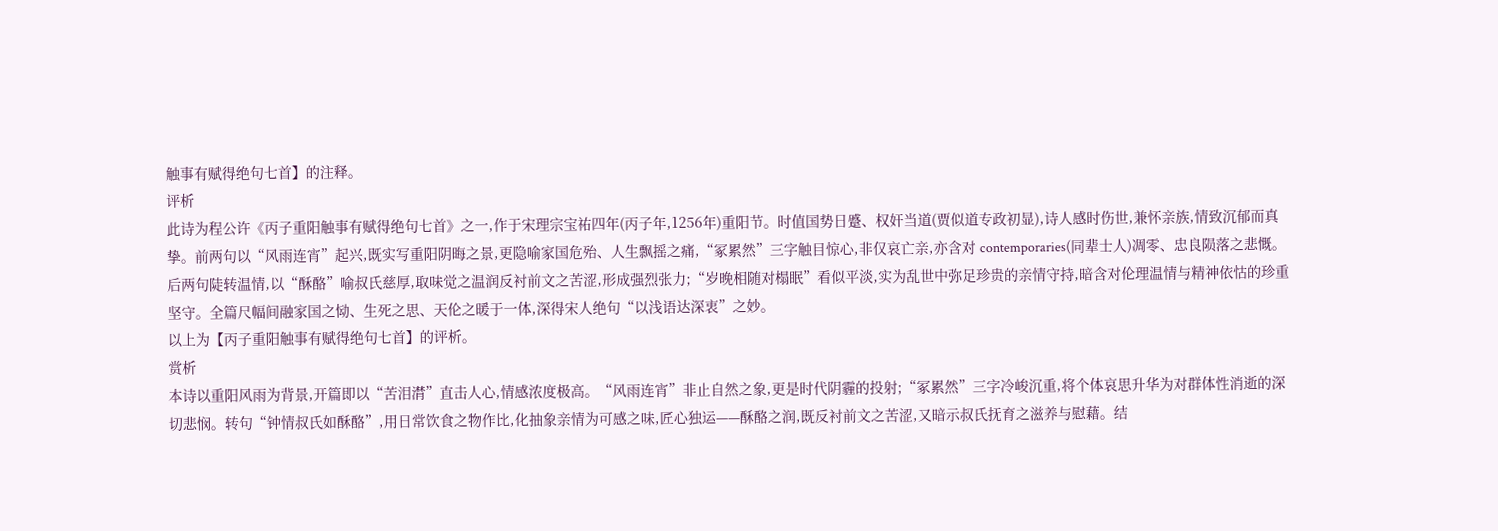触事有赋得绝句七首】的注释。
评析
此诗为程公许《丙子重阳触事有赋得绝句七首》之一,作于宋理宗宝祐四年(丙子年,1256年)重阳节。时值国势日蹙、权奸当道(贾似道专政初显),诗人感时伤世,兼怀亲族,情致沉郁而真挚。前两句以“风雨连宵”起兴,既实写重阳阴晦之景,更隐喻家国危殆、人生飘摇之痛,“冢累然”三字触目惊心,非仅哀亡亲,亦含对 contemporaries(同辈士人)凋零、忠良陨落之悲慨。后两句陡转温情,以“酥酪”喻叔氏慈厚,取味觉之温润反衬前文之苦涩,形成强烈张力;“岁晚相随对榻眠”看似平淡,实为乱世中弥足珍贵的亲情守持,暗含对伦理温情与精神依怙的珍重坚守。全篇尺幅间融家国之恸、生死之思、天伦之暖于一体,深得宋人绝句“以浅语达深衷”之妙。
以上为【丙子重阳触事有赋得绝句七首】的评析。
赏析
本诗以重阳风雨为背景,开篇即以“苦泪潸”直击人心,情感浓度极高。“风雨连宵”非止自然之象,更是时代阴霾的投射;“冢累然”三字冷峻沉重,将个体哀思升华为对群体性消逝的深切悲悯。转句“钟情叔氏如酥酪”,用日常饮食之物作比,化抽象亲情为可感之味,匠心独运——酥酪之润,既反衬前文之苦涩,又暗示叔氏抚育之滋养与慰藉。结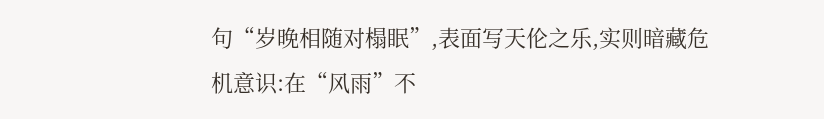句“岁晚相随对榻眠”,表面写天伦之乐,实则暗藏危机意识:在“风雨”不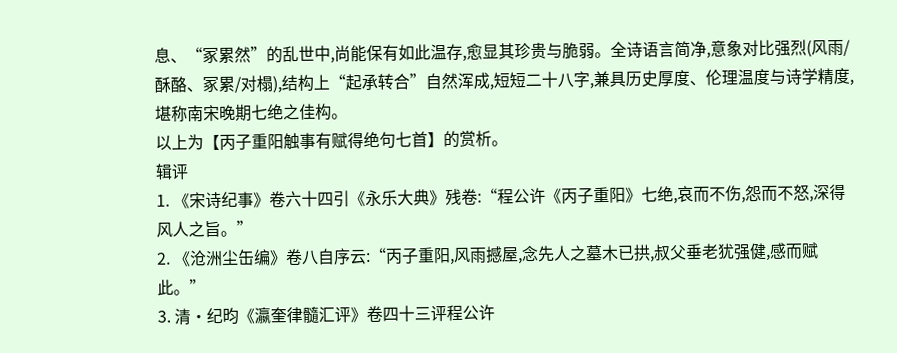息、“冢累然”的乱世中,尚能保有如此温存,愈显其珍贵与脆弱。全诗语言简净,意象对比强烈(风雨/酥酪、冢累/对榻),结构上“起承转合”自然浑成,短短二十八字,兼具历史厚度、伦理温度与诗学精度,堪称南宋晚期七绝之佳构。
以上为【丙子重阳触事有赋得绝句七首】的赏析。
辑评
1. 《宋诗纪事》卷六十四引《永乐大典》残卷:“程公许《丙子重阳》七绝,哀而不伤,怨而不怒,深得风人之旨。”
2. 《沧洲尘缶编》卷八自序云:“丙子重阳,风雨撼屋,念先人之墓木已拱,叔父垂老犹强健,感而赋此。”
3. 清·纪昀《瀛奎律髓汇评》卷四十三评程公许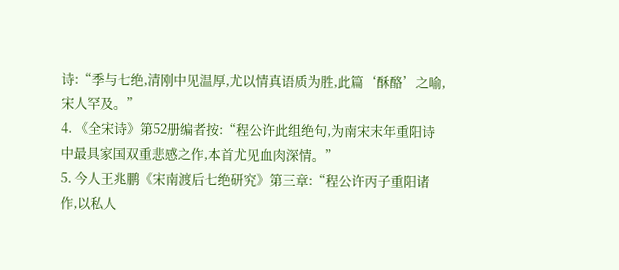诗:“季与七绝,清刚中见温厚,尤以情真语质为胜,此篇‘酥酪’之喻,宋人罕及。”
4. 《全宋诗》第52册编者按:“程公许此组绝句,为南宋末年重阳诗中最具家国双重悲感之作,本首尤见血肉深情。”
5. 今人王兆鹏《宋南渡后七绝研究》第三章:“程公许丙子重阳诸作,以私人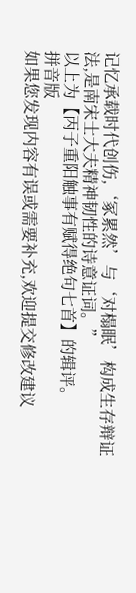记忆承载时代创伤,‘冢累然’与‘对榻眠’构成生存辩证法,是南宋士大夫精神韧性的诗意证词。”
以上为【丙子重阳触事有赋得绝句七首】的辑评。
拼音版
如果您发现内容有误或需要补充,欢迎提交修改建议